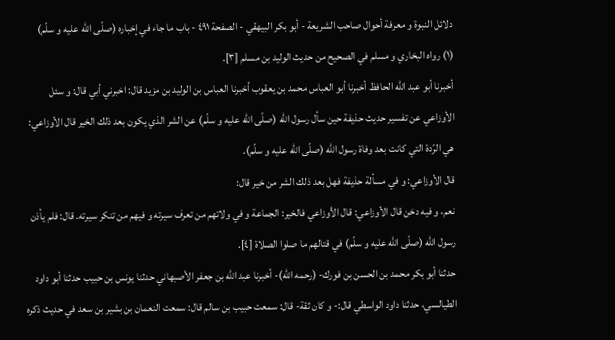دلائل النبوة و معرفة أحوال صاحب الشريعة - أبو بكر البيهقي - الصفحة ٤٩١ - باب ما جاء في إخباره (صلّى اللّه عليه و سلّم)
(١) رواه البخاري و مسلم في الصحيح من حديث الوليد بن مسلم [٣].
أخبرنا أبو عبد اللّه الحافظ أخبرنا أبو العباس محمد بن يعقوب أخبرنا العباس بن الوليد بن مزيد قال: اخبرني أبي قال: و سئل الأوزاعي عن تفسير حديث حذيفة حين سأل رسول اللّه (صلّى اللّه عليه و سلّم) عن الشر الذي يكون بعد ذلك الخير قال الأوزاعي: هي الرّدة التي كانت بعد وفاة رسول اللّه (صلّى اللّه عليه و سلّم).
قال الأوزاعي: و في مسألة حذيفة فهل بعد ذلك الشر من خير قال:
نعم، و فيه دخن قال الأوزاعي: قال الأوزاعي فالخير: الجماعة و في ولاتهم من تعرف سيرته و فيهم من تنكر سيرته. قال: فلم يأذن رسول اللّه (صلّى اللّه عليه و سلّم) في قتالهم ما صلوا الصلاة [٤].
حدثنا أبو بكر محمد بن الحسن بن فورك- (رحمه اللّه)- أخبرنا عبد اللّه بن جعفر الأصبهاني حدثنا يونس بن حبيب حدثنا أبو داود الطيالسي، حدثنا داود الواسطي قال:- و كان ثقة- قال: سمعت حبيب بن سالم قال: سمعت النعمان بن بشير بن سعد في حديث ذكره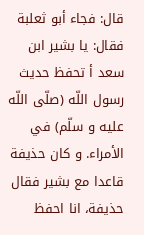قال: فجاء أبو ثعلبة فقال: يا بشير ابن سعد أ تحفظ حديث رسول اللّه (صلّى اللّه عليه و سلّم) في الأمراء. و كان حذيفة قاعدا مع بشير فقال حذيفة، انا احفظ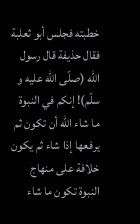خطبته فجلس أبو ثعلبة فقال حذيفة قال رسول اللّه (صلّى اللّه عليه و سلّم)! إنكم في النبوة ما شاء اللّه أن تكون ثم يرفعها إذا شاء ثم يكون خلافة على منهاج النبوة تكون ما شاء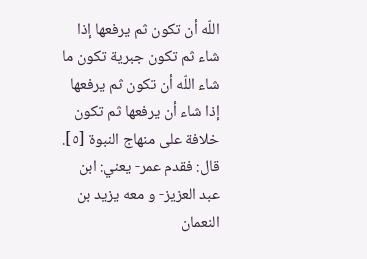اللّه أن تكون ثم يرفعها إذا شاء ثم تكون جبرية تكون ما شاء اللّه أن تكون ثم يرفعها إذا شاء أن يرفعها ثم تكون خلافة على منهاج النبوة [٥].
قال: فقدم عمر- يعني: ابن عبد العزيز- و معه يزيد بن النعمان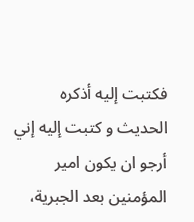فكتبت إليه أذكره الحديث و كتبت إليه إني أرجو ان يكون امير المؤمنين بعد الجبرية،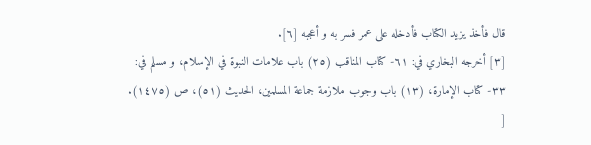قال فأخذ يزيد الكتاب فأدخله على عمر فسر به و أعجبه [٦].
[٣] أخرجه البخاري في: ٦١- كتاب المناقب (٢٥) باب علامات النبوة في الإسلام، و مسلم في:
٣٣- كتاب الإمارة، (١٣) باب وجوب ملازمة جماعة المسلمين، الحديث (٥١)، ص (١٤٧٥).
[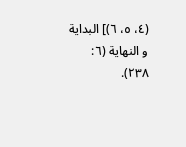(٤، ٥، ٦)] البداية و النهاية (٦: ٢٣٨).